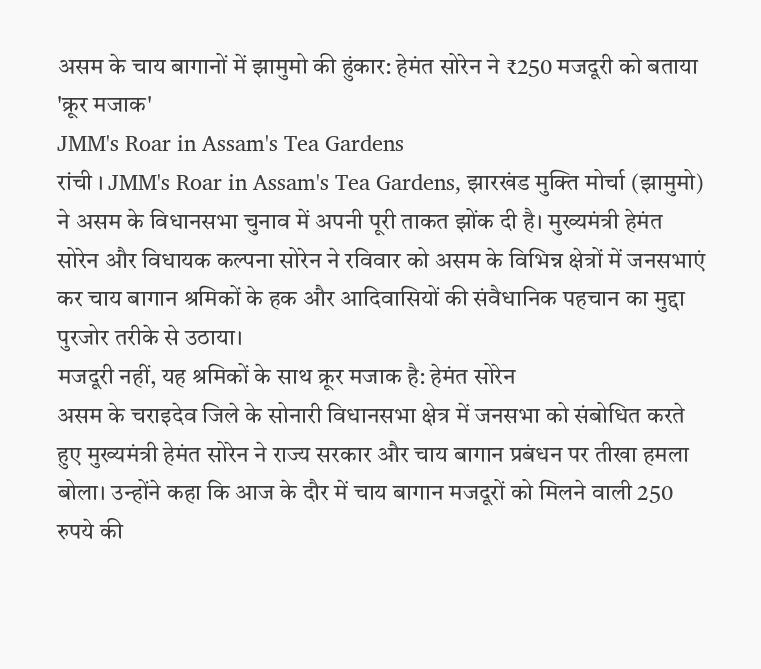असम के चाय बागानों में झामुमो की हुंकार: हेमंत सोरेन ने ₹250 मजदूरी को बताया 'क्रूर मजाक'
JMM's Roar in Assam's Tea Gardens
रांची । JMM's Roar in Assam's Tea Gardens, झारखंड मुक्ति मोर्चा (झामुमो) ने असम के विधानसभा चुनाव में अपनी पूरी ताकत झोंक दी है। मुख्यमंत्री हेमंत सोरेन और विधायक कल्पना सोरेन ने रविवार को असम के विभिन्न क्षेत्रों में जनसभाएं कर चाय बागान श्रमिकों के हक और आदिवासियों की संवैधानिक पहचान का मुद्दा पुरजोर तरीके से उठाया।
मजदूरी नहीं, यह श्रमिकों के साथ क्रूर मजाक है: हेमंत सोरेन
असम के चराइदेव जिले के सोनारी विधानसभा क्षेत्र में जनसभा को संबोधित करते हुए मुख्यमंत्री हेमंत सोरेन ने राज्य सरकार और चाय बागान प्रबंधन पर तीखा हमला बोला। उन्होंने कहा कि आज के दौर में चाय बागान मजदूरों को मिलने वाली 250 रुपये की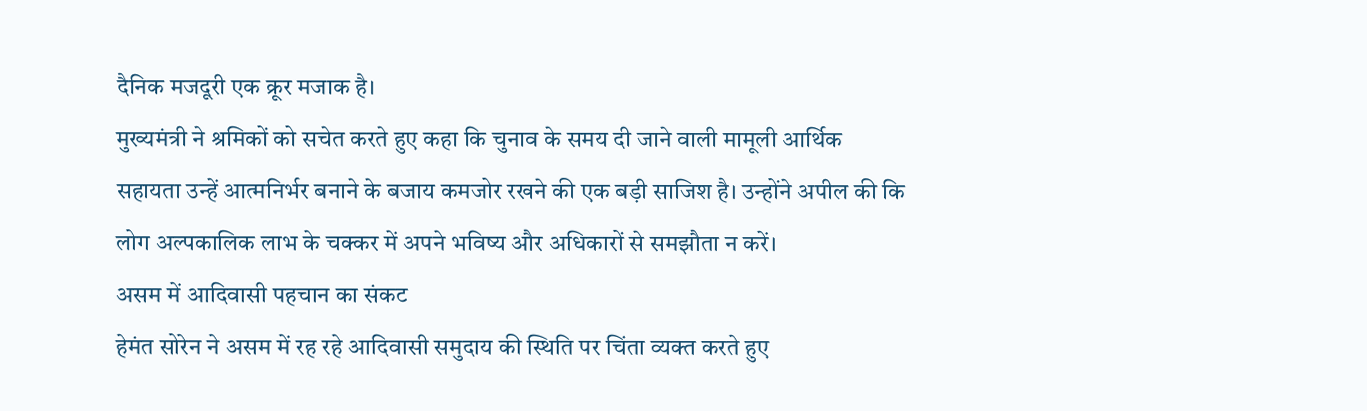दैनिक मजदूरी एक क्रूर मजाक है।
मुख्यमंत्री ने श्रमिकों को सचेत करते हुए कहा कि चुनाव के समय दी जाने वाली मामूली आर्थिक सहायता उन्हें आत्मनिर्भर बनाने के बजाय कमजोर रखने की एक बड़ी साजिश है। उन्होंने अपील की कि लोग अल्पकालिक लाभ के चक्कर में अपने भविष्य और अधिकारों से समझौता न करें।
असम में आदिवासी पहचान का संकट
हेमंत सोरेन ने असम में रह रहे आदिवासी समुदाय की स्थिति पर चिंता व्यक्त करते हुए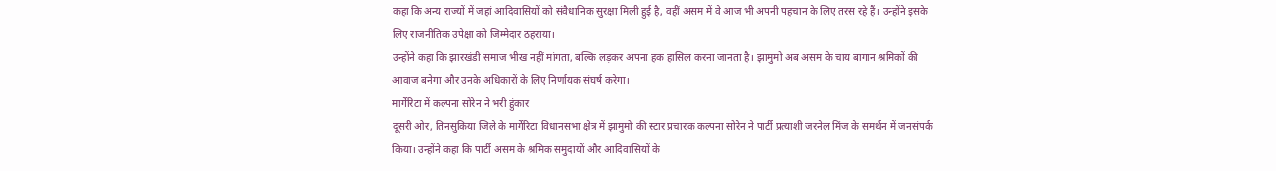कहा कि अन्य राज्यों में जहां आदिवासियों को संवैधानिक सुरक्षा मिली हुई है, वहीं असम में वे आज भी अपनी पहचान के लिए तरस रहे हैं। उन्होंने इसके लिए राजनीतिक उपेक्षा को जिम्मेदार ठहराया।
उन्होंने कहा कि झारखंडी समाज भीख नहीं मांगता, बल्कि लड़कर अपना हक हासिल करना जानता है। झामुमो अब असम के चाय बागान श्रमिकों की आवाज बनेगा और उनके अधिकारों के लिए निर्णायक संघर्ष करेगा।
मार्गेरिटा में कल्पना सोरेन ने भरी हुंकार
दूसरी ओर, तिनसुकिया जिले के मार्गेरिटा विधानसभा क्षेत्र में झामुमो की स्टार प्रचारक कल्पना सोरेन ने पार्टी प्रत्याशी जरनेल मिंज के समर्थन में जनसंपर्क किया। उन्होंने कहा कि पार्टी असम के श्रमिक समुदायों और आदिवासियों के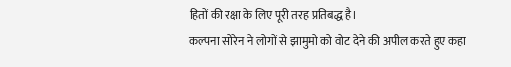हितों की रक्षा के लिए पूरी तरह प्रतिबद्ध है।
कल्पना सोरेन ने लोगों से झामुमो को वोट देने की अपील करते हुए कहा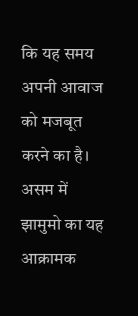कि यह समय अपनी आवाज को मजबूत करने का है। असम में झामुमो का यह आक्रामक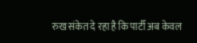रुख संकेत दे रहा है कि पार्टी अब केवल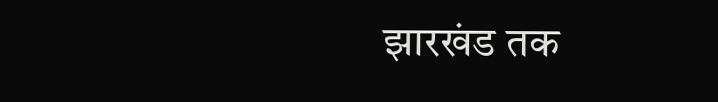झारखंड तक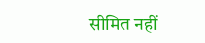सीमित नहीं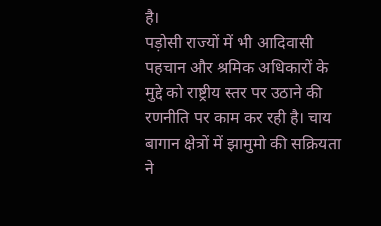है।
पड़ोसी राज्यों में भी आदिवासी पहचान और श्रमिक अधिकारों के मुद्दे को राष्ट्रीय स्तर पर उठाने की रणनीति पर काम कर रही है। चाय बागान क्षेत्रों में झामुमो की सक्रियता ने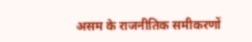असम के राजनीतिक समीकरणों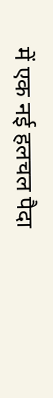में एक नई हलचल पैदा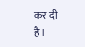कर दी है।